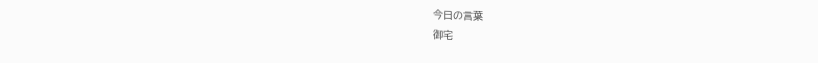今日の言葉
御宅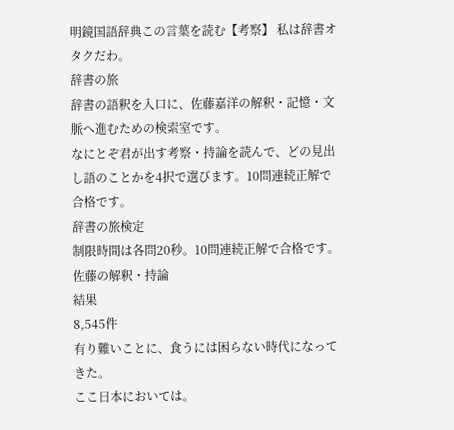明鏡国語辞典この言葉を読む【考察】 私は辞書オタクだわ。
辞書の旅
辞書の語釈を入口に、佐藤嘉洋の解釈・記憶・文脈へ進むための検索室です。
なにとぞ君が出す考察・持論を読んで、どの見出し語のことかを4択で選びます。10問連続正解で合格です。
辞書の旅検定
制限時間は各問20秒。10問連続正解で合格です。
佐藤の解釈・持論
結果
8,545件
有り難いことに、食うには困らない時代になってきた。
ここ日本においては。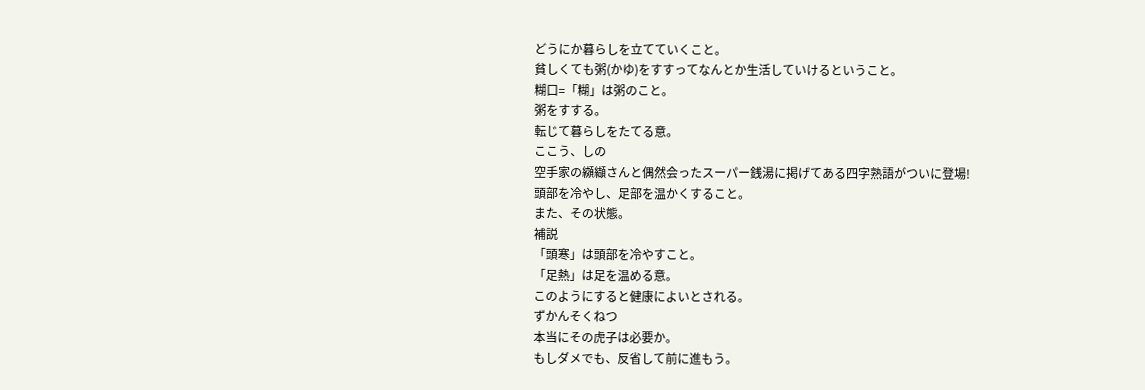どうにか暮らしを立てていくこと。
貧しくても粥(かゆ)をすすってなんとか生活していけるということ。
糊口=「糊」は粥のこと。
粥をすする。
転じて暮らしをたてる意。
ここう、しの
空手家の纐纈さんと偶然会ったスーパー銭湯に掲げてある四字熟語がついに登場!
頭部を冷やし、足部を温かくすること。
また、その状態。
補説
「頭寒」は頭部を冷やすこと。
「足熱」は足を温める意。
このようにすると健康によいとされる。
ずかんそくねつ
本当にその虎子は必要か。
もしダメでも、反省して前に進もう。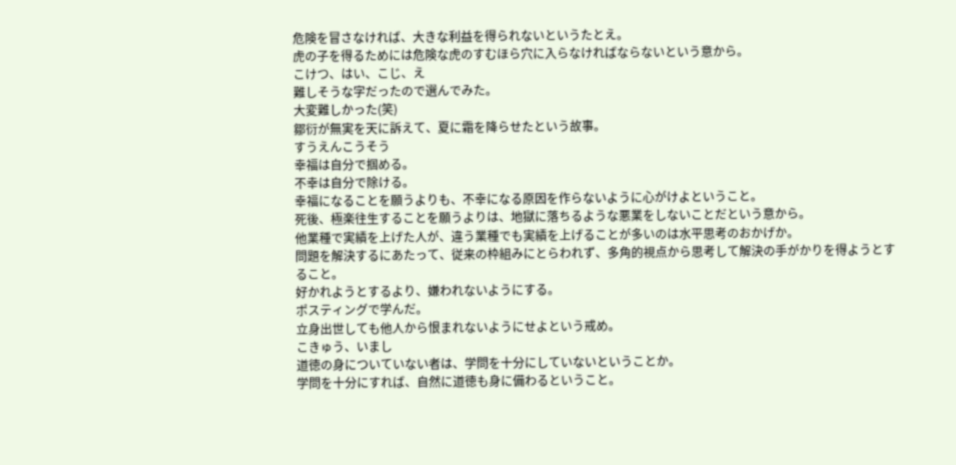危険を冒さなければ、大きな利益を得られないというたとえ。
虎の子を得るためには危険な虎のすむほら穴に入らなければならないという意から。
こけつ、はい、こじ、え
難しそうな字だったので選んでみた。
大変難しかった(笑)
鄒衍が無実を天に訴えて、夏に霜を降らせたという故事。
すうえんこうそう
幸福は自分で掴める。
不幸は自分で除ける。
幸福になることを願うよりも、不幸になる原因を作らないように心がけよということ。
死後、極楽往生することを願うよりは、地獄に落ちるような悪業をしないことだという意から。
他業種で実績を上げた人が、違う業種でも実績を上げることが多いのは水平思考のおかげか。
問題を解決するにあたって、従来の枠組みにとらわれず、多角的視点から思考して解決の手がかりを得ようとすること。
好かれようとするより、嫌われないようにする。
ポスティングで学んだ。
立身出世しても他人から恨まれないようにせよという戒め。
こきゅう、いまし
道徳の身についていない者は、学問を十分にしていないということか。
学問を十分にすれば、自然に道徳も身に備わるということ。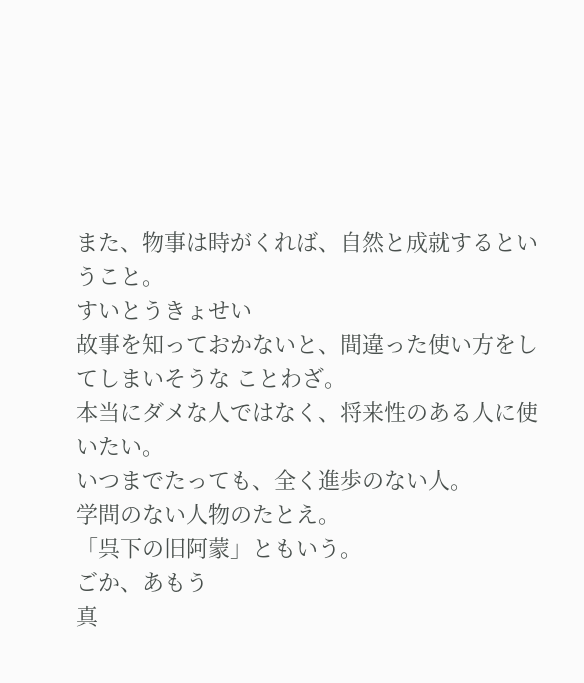また、物事は時がくれば、自然と成就するということ。
すいとうきょせい
故事を知っておかないと、間違った使い方をしてしまいそうな ことわざ。
本当にダメな人ではなく、将来性のある人に使いたい。
いつまでたっても、全く進歩のない人。
学問のない人物のたとえ。
「呉下の旧阿蒙」ともいう。
ごか、あもう
真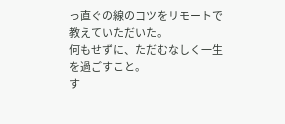っ直ぐの線のコツをリモートで教えていただいた。
何もせずに、ただむなしく一生を過ごすこと。
す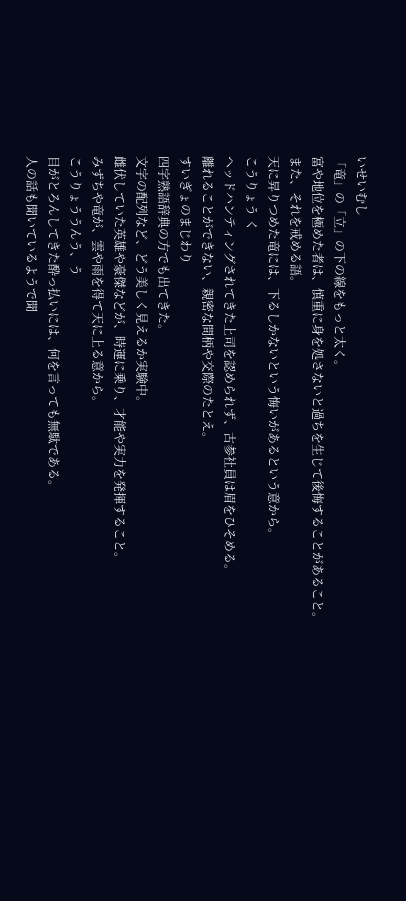いせいむし
「竜」の「立」の下の線をもっと太く。
富や地位を極めた者は、慎重に身を処さないと過ちを生じて後悔することがあること。
また、それを戒める語。
天に昇りつめた竜には、下るしかないという悔いがあるという意から。
こうりょう く
ヘッドハンティングされてきた上司を認められず、古参社員は眉をひそめる。
離れることができない、親密な間柄や交際のたとえ。
すいぎょのまじわり
四字熟語辞典の方でも出てきた。
文字の配列など、どう美しく見えるか実験中。
雌伏していた英雄や豪傑などが、時運に乗り、才能や実力を発揮すること。
みずちや竜が、雲や雨を得て天に上る意から。
こうりょううんう、う
目がとろんしてきた酔っ払いには、何を言っても無駄である。
人の話も聞いているようで聞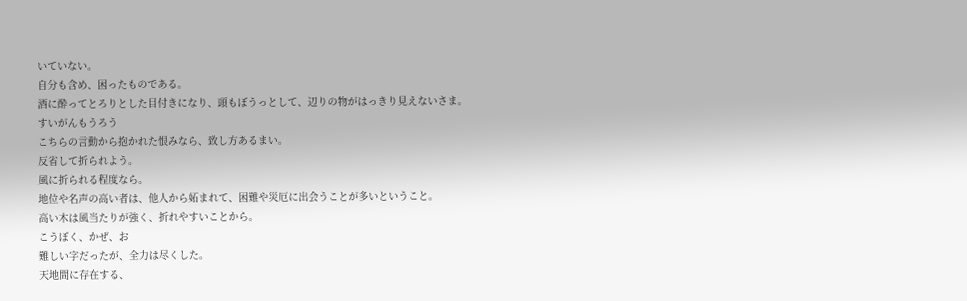いていない。
自分も含め、困ったものである。
酒に酔ってとろりとした目付きになり、頭もぼうっとして、辺りの物がはっきり見えないさま。
すいがんもうろう
こちらの言動から抱かれた恨みなら、致し方あるまい。
反省して折られよう。
風に折られる程度なら。
地位や名声の高い者は、他人から妬まれて、困難や災厄に出会うことが多いということ。
高い木は風当たりが強く、折れやすいことから。
こうぼく、かぜ、お
難しい字だったが、全力は尽くした。
天地間に存在する、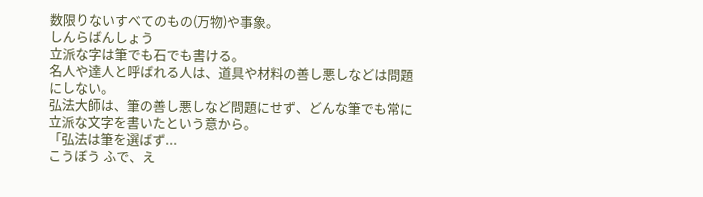数限りないすべてのもの(万物)や事象。
しんらばんしょう
立派な字は筆でも石でも書ける。
名人や達人と呼ばれる人は、道具や材料の善し悪しなどは問題にしない。
弘法大師は、筆の善し悪しなど問題にせず、どんな筆でも常に立派な文字を書いたという意から。
「弘法は筆を選ばず...
こうぼう ふで、え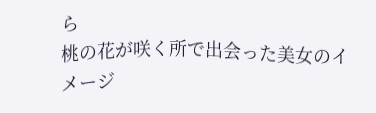ら
桃の花が咲く所で出会った美女のイメージ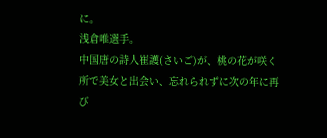に。
浅倉唯選手。
中国唐の詩人崔護(さいご)が、桃の花が咲く所で美女と出会い、忘れられずに次の年に再び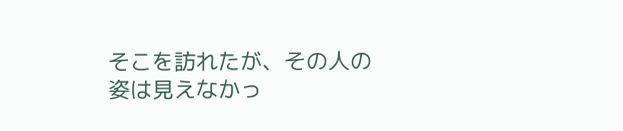そこを訪れたが、その人の姿は見えなかっ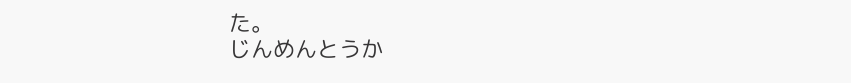た。
じんめんとうか